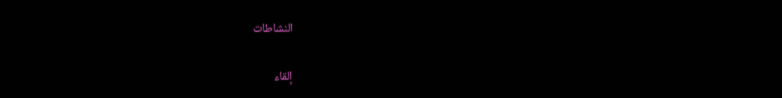النشاطات

إلقاء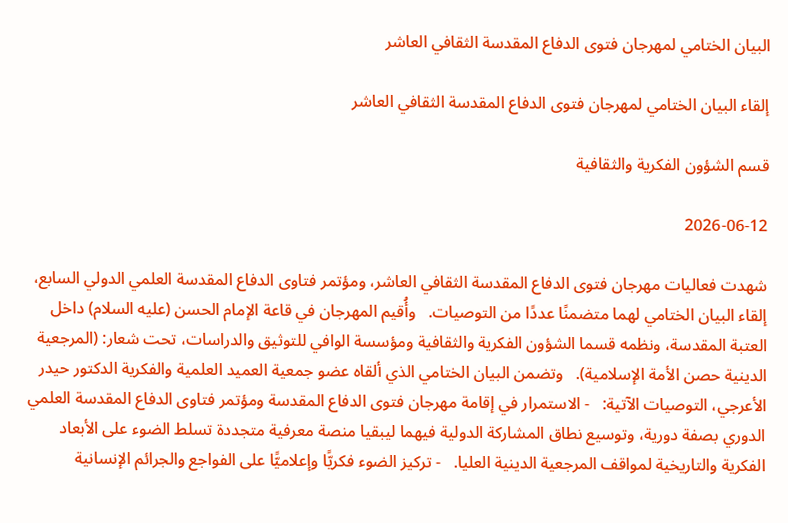البيان الختامي لمهرجان فتوى الدفاع المقدسة الثقافي العاشر

إلقاء البيان الختامي لمهرجان فتوى الدفاع المقدسة الثقافي العاشر

قسم الشؤون الفكرية والثقافية

2026-06-12

شهدت فعاليات مهرجان فتوى الدفاع المقدسة الثقافي العاشر، ومؤتمر فتاوى الدفاع المقدسة العلمي الدولي السابع، إلقاء البيان الختامي لهما متضمنًا عددًا من التوصيات.   وأُقيم المهرجان في قاعة الإمام الحسن (عليه السلام) داخل العتبة المقدسة، ونظمه قسما الشؤون الفكرية والثقافية ومؤسسة الوافي للتوثيق والدراسات، تحت شعار: (المرجعية الدينية حصن الأمة الإسلامية).   وتضمن البيان الختامي الذي ألقاه عضو جمعية العميد العلمية والفكرية الدكتور حيدر الأعرجي، التوصيات الآتية:   - الاستمرار في إقامة مهرجان فتوى الدفاع المقدسة ومؤتمر فتاوى الدفاع المقدسة العلمي الدوري بصفة دورية، وتوسيع نطاق المشاركة الدولية فيهما ليبقيا منصة معرفية متجددة تسلط الضوء على الأبعاد الفكرية والتاريخية لمواقف المرجعية الدينية العليا.   - تركيز الضوء فكريًّا وإعلاميًّا على الفواجع والجرائم الإنسانية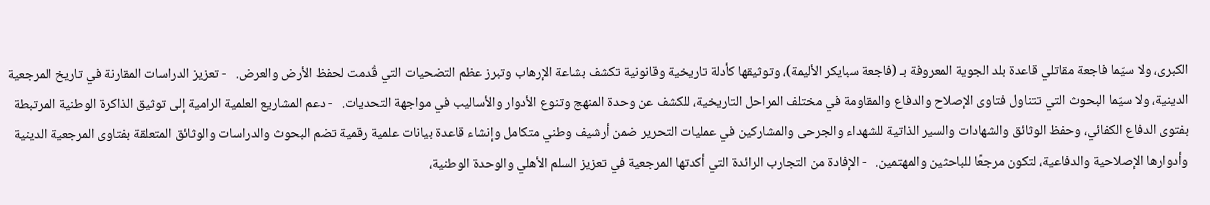الكبرى، ولا سيّما فاجعة مقاتلي قاعدة بلد الجوية المعروفة بـ (فاجعة سبايكر الأليمة)، وتوثيقها كأدلة تاريخية وقانونية تكشف بشاعة الإرهاب وتبرز عظم التضحيات التي قُدمت لحفظ الأرض والعرض.   - تعزيز الدراسات المقارنة في تاريخ المرجعية الدينية، ولا سيّما البحوث التي تتناول فتاوى الإصلاح والدفاع والمقاومة في مختلف المراحل التاريخية، للكشف عن وحدة المنهج وتنوع الأدوار والأساليب في مواجهة التحديات.   - دعم المشاريع العلمية الرامية إلى توثيق الذاكرة الوطنية المرتبطة بفتوى الدفاع الكفائي، وحفظ الوثائق والشهادات والسير الذاتية للشهداء والجرحى والمشاركين في عمليات التحرير ضمن أرشيف وطني متكامل وإنشاء قاعدة بيانات علمية رقمية تضم البحوث والدراسات والوثائق المتعلقة بفتاوى المرجعية الدينية وأدوارها الإصلاحية والدفاعية، لتكون مرجعًا للباحثين والمهتمين.   - الإفادة من التجارب الرائدة التي أكدتها المرجعية في تعزيز السلم الأهلي والوحدة الوطنية،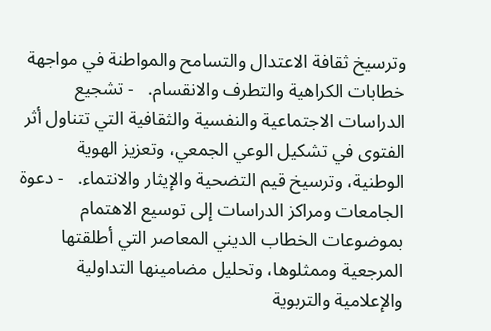وترسيخ ثقافة الاعتدال والتسامح والمواطنة في مواجهة خطابات الكراهية والتطرف والانقسام.   - تشجيع الدراسات الاجتماعية والنفسية والثقافية التي تتناول أثر الفتوى في تشكيل الوعي الجمعي، وتعزيز الهوية الوطنية، وترسيخ قيم التضحية والإيثار والانتماء.   - دعوة الجامعات ومراكز الدراسات إلى توسيع الاهتمام بموضوعات الخطاب الديني المعاصر التي أطلقتها المرجعية وممثلوها، وتحليل مضامينها التداولية والإعلامية والتربوية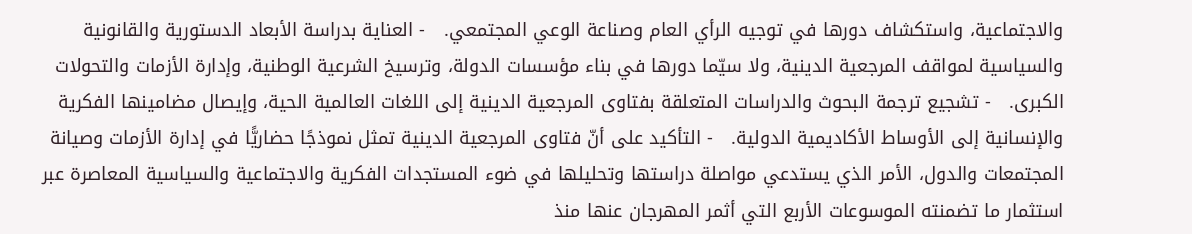والاجتماعية، واستكشاف دورها في توجيه الرأي العام وصناعة الوعي المجتمعي.   - العناية بدراسة الأبعاد الدستورية والقانونية والسياسية لمواقف المرجعية الدينية، ولا سيّما دورها في بناء مؤسسات الدولة، وترسيخ الشرعية الوطنية، وإدارة الأزمات والتحولات الكبرى.   - تشجيع ترجمة البحوث والدراسات المتعلقة بفتاوى المرجعية الدينية إلى اللغات العالمية الحية، وإيصال مضامينها الفكرية والإنسانية إلى الأوساط الأكاديمية الدولية.   - التأكيد على أنّ فتاوى المرجعية الدينية تمثل نموذجًا حضاريًّا في إدارة الأزمات وصيانة المجتمعات والدول، الأمر الذي يستدعي مواصلة دراستها وتحليلها في ضوء المستجدات الفكرية والاجتماعية والسياسية المعاصرة عبر استثمار ما تضمنته الموسوعات الأربع التي أثمر المهرجان عنها منذ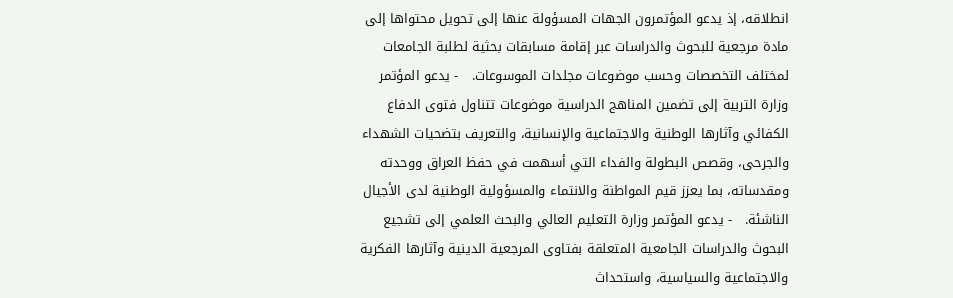انطلاقه، إذ يدعو المؤتمرون الجهات المسؤولة عنها إلى تحويل محتواها إلى مادة مرجعية للبحوث والدراسات عبر إقامة مسابقات بحثية لطلبة الجامعات لمختلف التخصصات وحسب موضوعات مجلدات الموسوعات.   - يدعو المؤتمر وزارة التربية إلى تضمين المناهج الدراسية موضوعات تتناول فتوى الدفاع الكفائي وآثارها الوطنية والاجتماعية والإنسانية، والتعريف بتضحيات الشهداء والجرحى، وقصص البطولة والفداء التي أسهمت في حفظ العراق ووحدته ومقدساته، بما يعزز قيم المواطنة والانتماء والمسؤولية الوطنية لدى الأجيال الناشئة.   - يدعو المؤتمر وزارة التعليم العالي والبحث العلمي إلى تشجيع البحوث والدراسات الجامعية المتعلقة بفتاوى المرجعية الدينية وآثارها الفكرية والاجتماعية والسياسية، واستحداث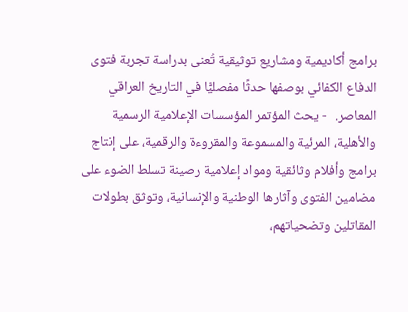برامج أكاديمية ومشاريع توثيقية تُعنى بدراسة تجربة فتوى الدفاع الكفائي بوصفها حدثًا مفصليًّا في التاريخ العراقي المعاصر.   - يحث المؤتمر المؤسسات الإعلامية الرسمية والأهلية، المرئية والمسموعة والمقروءة والرقمية، على إنتاج برامج وأفلام وثائقية ومواد إعلامية رصينة تسلط الضوء على مضامين الفتوى وآثارها الوطنية والإنسانية، وتوثق بطولات المقاتلين وتضحياتهم،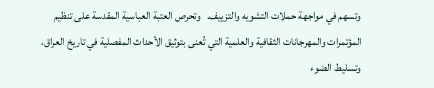وتسهم في مواجهة حملات التشويه والتزييف.   وتحرص العتبة العباسية المقدسة على تنظيم المؤتمرات والمهرجانات الثقافية والعلمية التي تُعنى بتوثيق الأحداث المفصلية في تاريخ العراق، وتسليط الضوء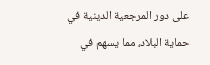على دور المرجعية الدينية في حماية البلاد، مما يسهم في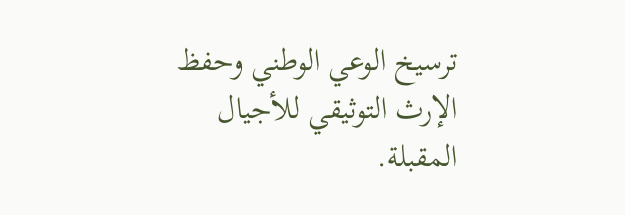ترسيخ الوعي الوطني وحفظ الإرث التوثيقي للأجيال المقبلة.